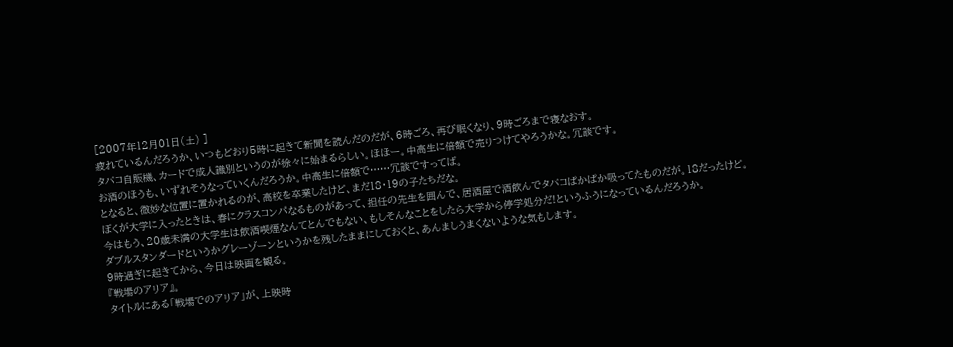[2007年12月01日(土) ]
疲れているんだろうか、いつもどおり5時に起きて新聞を読んだのだが、6時ごろ、再び眠くなり、9時ごろまで寝なおす。
タバコ自販機、カードで成人識別というのが徐々に始まるらしい。ほほー。中高生に倍額で売りつけてやろうかな。冗談です。
お酒のほうも、いずれそうなっていくんだろうか。中高生に倍額で……冗談ですってば。
となると、微妙な位置に置かれるのが、高校を卒業したけど、まだ18・19の子たちだな。
ぼくが大学に入ったときは、春にクラスコンパなるものがあって、担任の先生を囲んで、居酒屋で酒飲んでタバコぱかぱか吸ってたものだが。18だったけど。
今はもう、20歳未満の大学生は飲酒喫煙なんてとんでもない、もしそんなことをしたら大学から停学処分だ!というふうになっているんだろうか。
ダブルスタンダードというかグレーゾーンというかを残したままにしておくと、あんましうまくないような気もします。
9時過ぎに起きてから、今日は映画を観る。
『戦場のアリア』。
タイトルにある「戦場でのアリア」が、上映時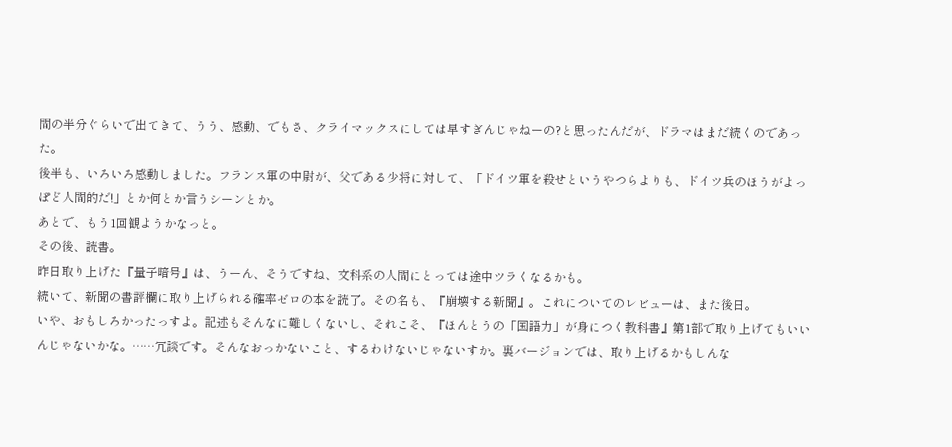間の半分ぐらいで出てきて、うう、感動、でもさ、クライマックスにしては早すぎんじゃねーの?と思ったんだが、ドラマはまだ続くのであった。
後半も、いろいろ感動しました。フランス軍の中尉が、父である少将に対して、「ドイツ軍を殺せというやつらよりも、ドイツ兵のほうがよっぽど人間的だ!」とか何とか言うシーンとか。
あとで、もう1回観ようかなっと。
その後、読書。
昨日取り上げた『量子暗号』は、うーん、そうですね、文科系の人間にとっては途中ツラくなるかも。
続いて、新聞の書評欄に取り上げられる確率ゼロの本を読了。その名も、『崩壊する新聞』。これについてのレビューは、また後日。
いや、おもしろかったっすよ。記述もそんなに難しくないし、それこそ、『ほんとうの「国語力」が身につく教科書』第1部で取り上げてもいいんじゃないかな。……冗談です。そんなおっかないこと、するわけないじゃないすか。裏バージョンでは、取り上げるかもしんな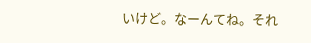いけど。なーんてね。それ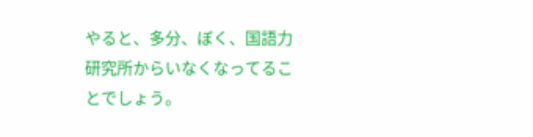やると、多分、ぼく、国語力研究所からいなくなってることでしょう。